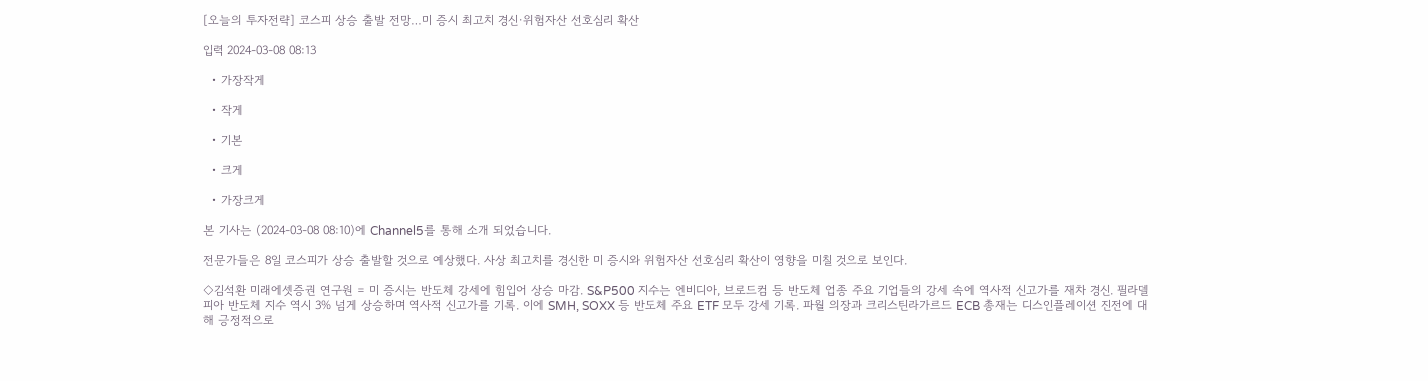[오늘의 투자전략] 코스피 상승 출발 전망…미 증시 최고치 경신·위험자산 선호심리 확산

입력 2024-03-08 08:13

  • 가장작게

  • 작게

  • 기본

  • 크게

  • 가장크게

본 기사는 (2024-03-08 08:10)에 Channel5를 통해 소개 되었습니다.

전문가들은 8일 코스피가 상승 출발할 것으로 예상했다. 사상 최고치를 경신한 미 증시와 위험자산 선호심리 확산이 영향을 미칠 것으로 보인다.

◇김석환 미래에셋증권 연구원 = 미 증시는 반도체 강세에 힘입어 상승 마감. S&P500 지수는 엔비디아, 브로드컴 등 반도체 업종 주요 기업들의 강세 속에 역사적 신고가를 재차 경신. 필라델피아 반도체 지수 역시 3% 넘게 상승하며 역사적 신고가를 기록. 이에 SMH, SOXX 등 반도체 주요 ETF 모두 강세 기록. 파월 의장과 크리스틴라가르드 ECB 총재는 디스인플레이션 진전에 대해 긍정적으로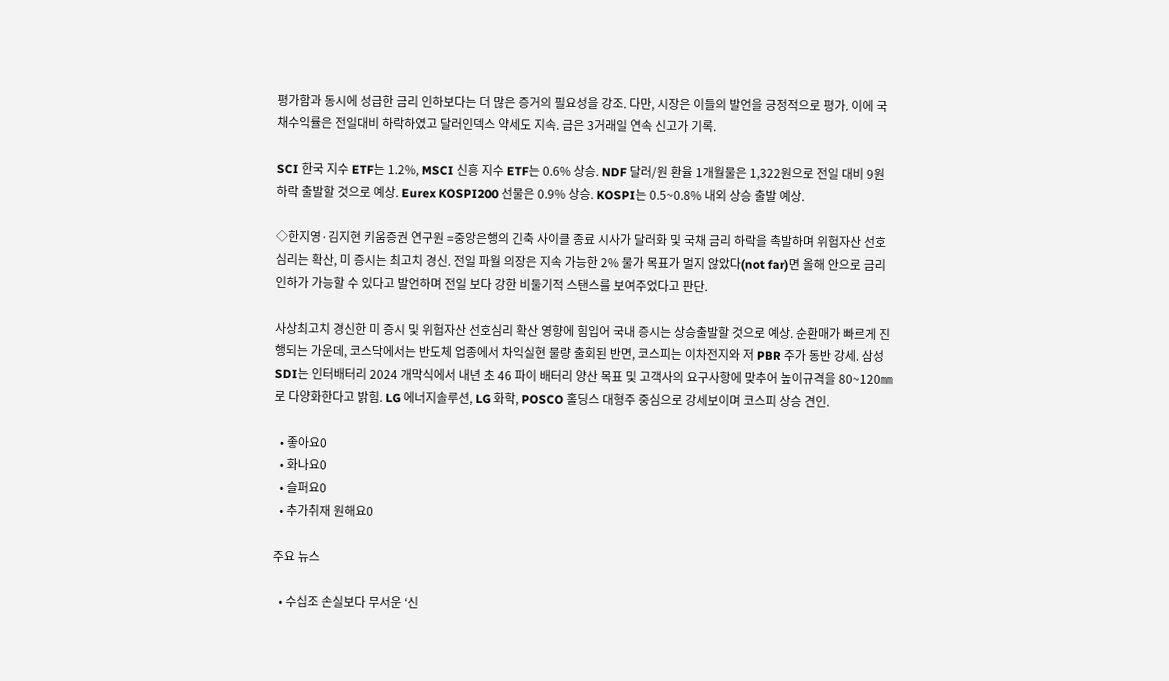평가함과 동시에 성급한 금리 인하보다는 더 많은 증거의 필요성을 강조. 다만, 시장은 이들의 발언을 긍정적으로 평가. 이에 국채수익률은 전일대비 하락하였고 달러인덱스 약세도 지속. 금은 3거래일 연속 신고가 기록.

SCI 한국 지수 ETF는 1.2%, MSCI 신흥 지수 ETF는 0.6% 상승. NDF 달러/원 환율 1개월물은 1,322원으로 전일 대비 9원 하락 출발할 것으로 예상. Eurex KOSPI200 선물은 0.9% 상승. KOSPI는 0.5~0.8% 내외 상승 출발 예상.

◇한지영·김지현 키움증권 연구원 =중앙은행의 긴축 사이클 종료 시사가 달러화 및 국채 금리 하락을 촉발하며 위험자산 선호심리는 확산, 미 증시는 최고치 경신. 전일 파월 의장은 지속 가능한 2% 물가 목표가 멀지 않았다(not far)면 올해 안으로 금리인하가 가능할 수 있다고 발언하며 전일 보다 강한 비둘기적 스탠스를 보여주었다고 판단.

사상최고치 경신한 미 증시 및 위험자산 선호심리 확산 영향에 힘입어 국내 증시는 상승출발할 것으로 예상. 순환매가 빠르게 진행되는 가운데, 코스닥에서는 반도체 업종에서 차익실현 물량 출회된 반면, 코스피는 이차전지와 저 PBR 주가 동반 강세. 삼성 SDI는 인터배터리 2024 개막식에서 내년 초 46 파이 배터리 양산 목표 및 고객사의 요구사항에 맞추어 높이규격을 80~120㎜로 다양화한다고 밝힘. LG 에너지솔루션, LG 화학, POSCO 홀딩스 대형주 중심으로 강세보이며 코스피 상승 견인.

  • 좋아요0
  • 화나요0
  • 슬퍼요0
  • 추가취재 원해요0

주요 뉴스

  • 수십조 손실보다 무서운 ‘신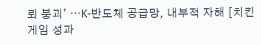뢰 붕괴’ ⋯K-반도체 공급망, 내부적 자해 [치킨게임 성과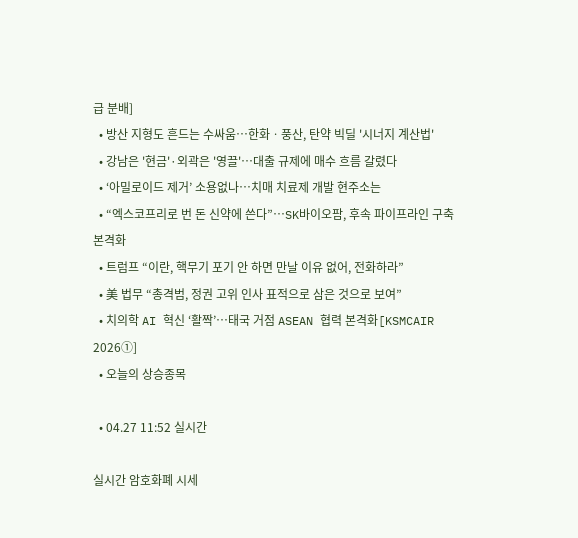급 분배]
  • 방산 지형도 흔드는 수싸움⋯한화ㆍ풍산, 탄약 빅딜 '시너지 계산법'
  • 강남은 '현금'·외곽은 '영끌'…대출 규제에 매수 흐름 갈렸다
  • ‘아밀로이드 제거’ 소용없나…치매 치료제 개발 현주소는
  • “엑스코프리로 번 돈 신약에 쓴다”…SK바이오팜, 후속 파이프라인 구축 본격화
  • 트럼프 “이란, 핵무기 포기 안 하면 만날 이유 없어, 전화하라”
  • 美 법무 “총격범, 정권 고위 인사 표적으로 삼은 것으로 보여”
  • 치의학 AI 혁신 ‘활짝’…태국 거점 ASEAN 협력 본격화[KSMCAIR 2026①]
  • 오늘의 상승종목

  • 04.27 11:52 실시간

실시간 암호화폐 시세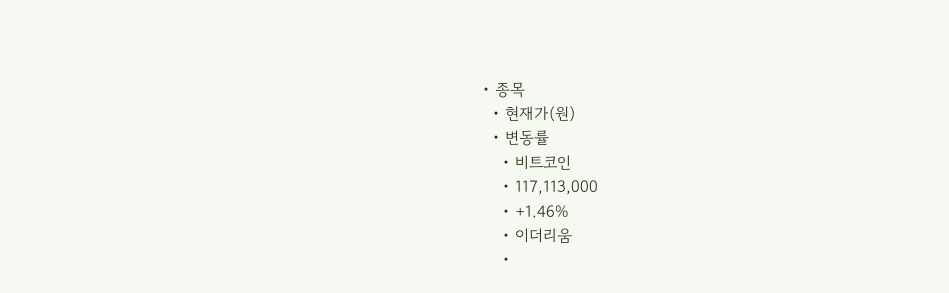• 종목
  • 현재가(원)
  • 변동률
    • 비트코인
    • 117,113,000
    • +1.46%
    • 이더리움
    •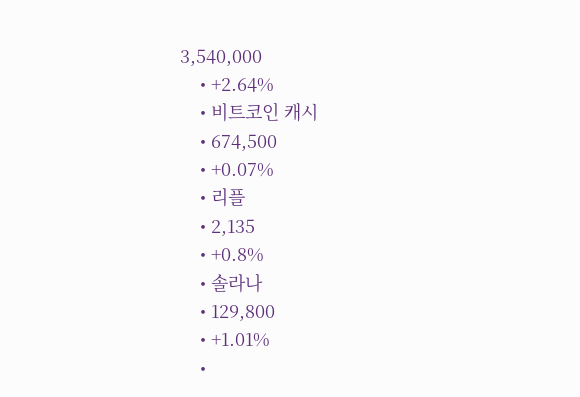3,540,000
    • +2.64%
    • 비트코인 캐시
    • 674,500
    • +0.07%
    • 리플
    • 2,135
    • +0.8%
    • 솔라나
    • 129,800
    • +1.01%
    •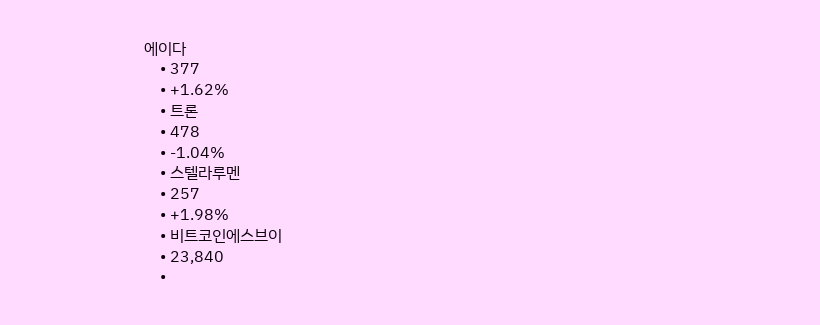에이다
    • 377
    • +1.62%
    • 트론
    • 478
    • -1.04%
    • 스텔라루멘
    • 257
    • +1.98%
    • 비트코인에스브이
    • 23,840
    •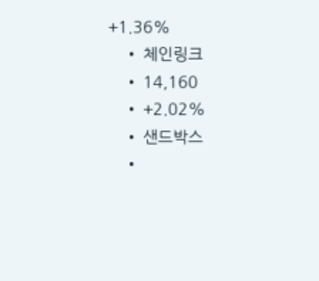+1.36%
    • 체인링크
    • 14,160
    • +2.02%
    • 샌드박스
    •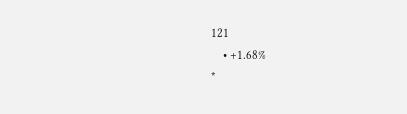121
    • +1.68%
*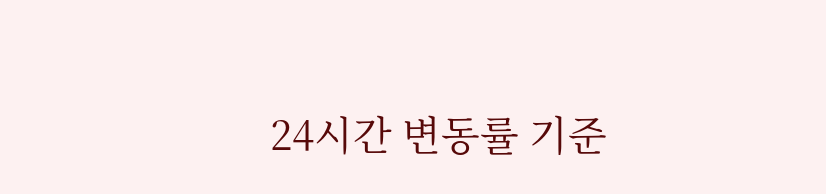24시간 변동률 기준